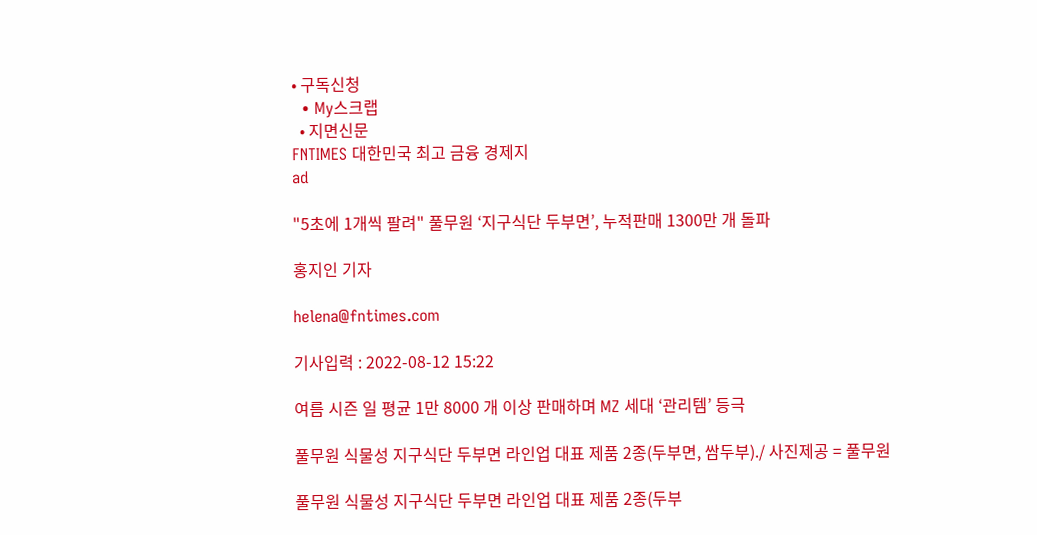• 구독신청
  • My스크랩
  • 지면신문
FNTIMES 대한민국 최고 금융 경제지
ad

"5초에 1개씩 팔려" 풀무원 ‘지구식단 두부면’, 누적판매 1300만 개 돌파

홍지인 기자

helena@fntimes.com

기사입력 : 2022-08-12 15:22

여름 시즌 일 평균 1만 8000 개 이상 판매하며 MZ 세대 ‘관리템’ 등극

풀무원 식물성 지구식단 두부면 라인업 대표 제품 2종(두부면, 쌈두부)./ 사진제공 = 풀무원

풀무원 식물성 지구식단 두부면 라인업 대표 제품 2종(두부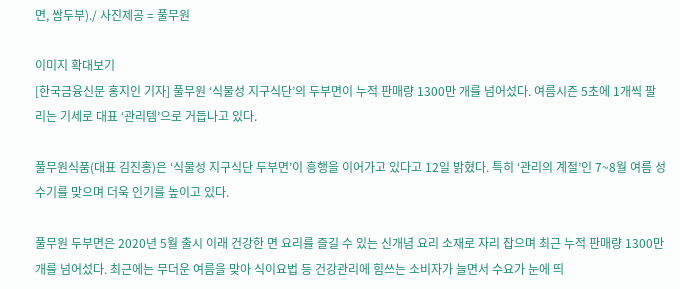면, 쌈두부)./ 사진제공 = 풀무원

이미지 확대보기
[한국금융신문 홍지인 기자] 풀무원 ‘식물성 지구식단’의 두부면이 누적 판매량 1300만 개를 넘어섰다. 여름시즌 5초에 1개씩 팔리는 기세로 대표 ‘관리템’으로 거듭나고 있다.

풀무원식품(대표 김진홍)은 ‘식물성 지구식단 두부면’이 흥행을 이어가고 있다고 12일 밝혔다. 특히 ‘관리의 계절’인 7~8월 여름 성수기를 맞으며 더욱 인기를 높이고 있다.

풀무원 두부면은 2020년 5월 출시 이래 건강한 면 요리를 즐길 수 있는 신개념 요리 소재로 자리 잡으며 최근 누적 판매량 1300만 개를 넘어섰다. 최근에는 무더운 여름을 맞아 식이요법 등 건강관리에 힘쓰는 소비자가 늘면서 수요가 눈에 띄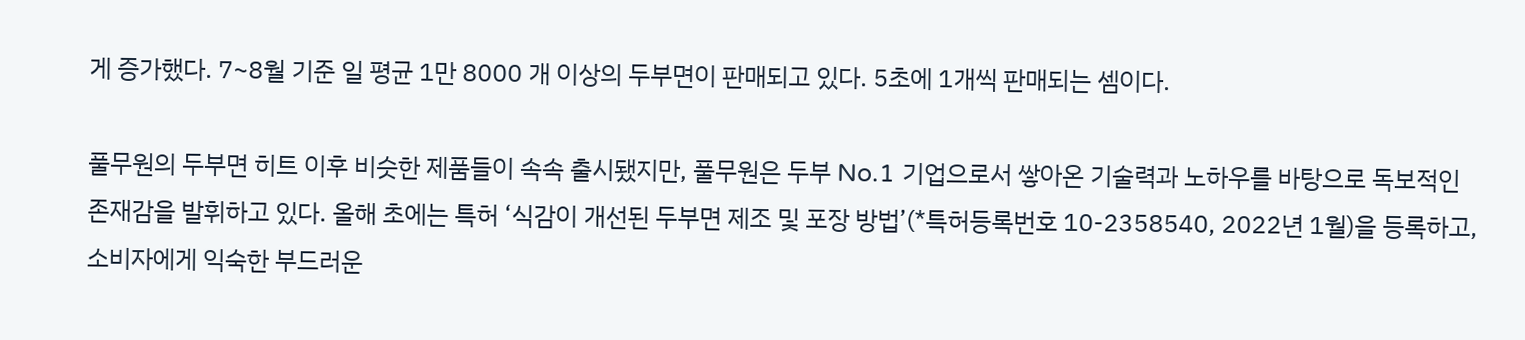게 증가했다. 7~8월 기준 일 평균 1만 8000 개 이상의 두부면이 판매되고 있다. 5초에 1개씩 판매되는 셈이다.

풀무원의 두부면 히트 이후 비슷한 제품들이 속속 출시됐지만, 풀무원은 두부 No.1 기업으로서 쌓아온 기술력과 노하우를 바탕으로 독보적인 존재감을 발휘하고 있다. 올해 초에는 특허 ‘식감이 개선된 두부면 제조 및 포장 방법’(*특허등록번호 10-2358540, 2022년 1월)을 등록하고, 소비자에게 익숙한 부드러운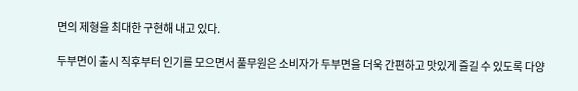면의 제형을 최대한 구현해 내고 있다.

두부면이 출시 직후부터 인기를 모으면서 풀무원은 소비자가 두부면을 더욱 간편하고 맛있게 즐길 수 있도록 다양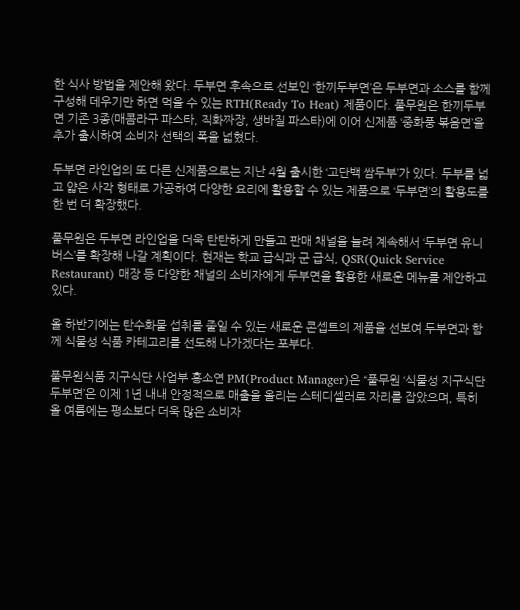한 식사 방법을 제안해 왔다. 두부면 후속으로 선보인 ‘한끼두부면’은 두부면과 소스를 함께 구성해 데우기만 하면 먹을 수 있는 RTH(Ready To Heat) 제품이다. 풀무원은 한끼두부면 기존 3종(매콤라구 파스타, 직화짜장, 생바질 파스타)에 이어 신제품 ‘중화풍 볶음면’을 추가 출시하여 소비자 선택의 폭을 넓혔다.

두부면 라인업의 또 다른 신제품으로는 지난 4월 출시한 ‘고단백 쌈두부’가 있다. 두부를 넓고 얇은 사각 형태로 가공하여 다양한 요리에 활용할 수 있는 제품으로 ‘두부면’의 활용도를 한 번 더 확장했다.

풀무원은 두부면 라인업을 더욱 탄탄하게 만들고 판매 채널을 늘려 계속해서 ‘두부면 유니버스’를 확장해 나갈 계획이다. 현재는 학교 급식과 군 급식, QSR(Quick Service Restaurant) 매장 등 다양한 채널의 소비자에게 두부면을 활용한 새로운 메뉴를 제안하고 있다.

올 하반기에는 탄수화물 섭취를 줄일 수 있는 새로운 콘셉트의 제품을 선보여 두부면과 함께 식물성 식품 카테고리를 선도해 나가겠다는 포부다.

풀무원식품 지구식단 사업부 홍소연 PM(Product Manager)은 “풀무원 ‘식물성 지구식단 두부면’은 이제 1년 내내 안정적으로 매출을 올리는 스테디셀러로 자리를 잡았으며, 특히 올 여름에는 평소보다 더욱 많은 소비자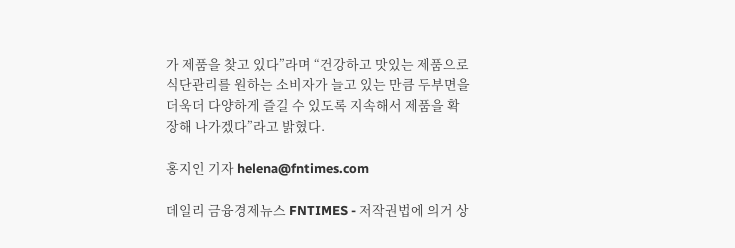가 제품을 찾고 있다”라며 “건강하고 맛있는 제품으로 식단관리를 원하는 소비자가 늘고 있는 만큼 두부면을 더욱더 다양하게 즐길 수 있도록 지속해서 제품을 확장해 나가겠다”라고 밝혔다.

홍지인 기자 helena@fntimes.com

데일리 금융경제뉴스 FNTIMES - 저작권법에 의거 상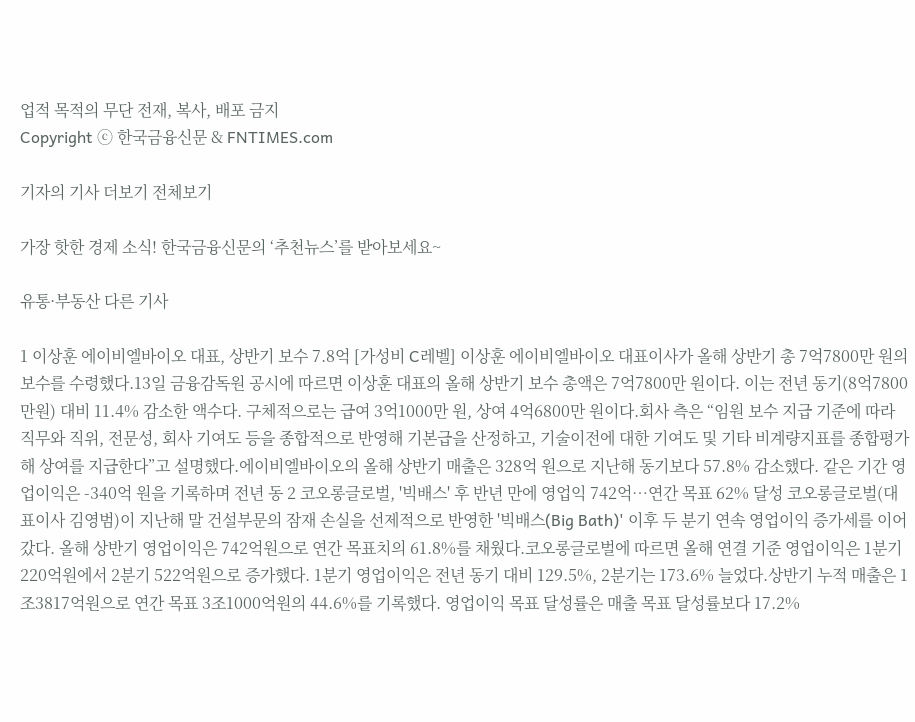업적 목적의 무단 전재, 복사, 배포 금지
Copyright ⓒ 한국금융신문 & FNTIMES.com

기자의 기사 더보기 전체보기

가장 핫한 경제 소식! 한국금융신문의 ‘추천뉴스’를 받아보세요~

유통·부동산 다른 기사

1 이상훈 에이비엘바이오 대표, 상반기 보수 7.8억 [가성비 C레벨] 이상훈 에이비엘바이오 대표이사가 올해 상반기 총 7억7800만 원의 보수를 수령했다.13일 금융감독원 공시에 따르면 이상훈 대표의 올해 상반기 보수 총액은 7억7800만 원이다. 이는 전년 동기(8억7800만원) 대비 11.4% 감소한 액수다. 구체적으로는 급여 3억1000만 원, 상여 4억6800만 원이다.회사 측은 “임원 보수 지급 기준에 따라 직무와 직위, 전문성, 회사 기여도 등을 종합적으로 반영해 기본급을 산정하고, 기술이전에 대한 기여도 및 기타 비계량지표를 종합평가해 상여를 지급한다”고 설명했다.에이비엘바이오의 올해 상반기 매출은 328억 원으로 지난해 동기보다 57.8% 감소했다. 같은 기간 영업이익은 -340억 원을 기록하며 전년 동 2 코오롱글로벌, '빅배스' 후 반년 만에 영업익 742억…연간 목표 62% 달성 코오롱글로벌(대표이사 김영범)이 지난해 말 건설부문의 잠재 손실을 선제적으로 반영한 '빅배스(Big Bath)' 이후 두 분기 연속 영업이익 증가세를 이어갔다. 올해 상반기 영업이익은 742억원으로 연간 목표치의 61.8%를 채웠다.코오롱글로벌에 따르면 올해 연결 기준 영업이익은 1분기 220억원에서 2분기 522억원으로 증가했다. 1분기 영업이익은 전년 동기 대비 129.5%, 2분기는 173.6% 늘었다.상반기 누적 매출은 1조3817억원으로 연간 목표 3조1000억원의 44.6%를 기록했다. 영업이익 목표 달성률은 매출 목표 달성률보다 17.2%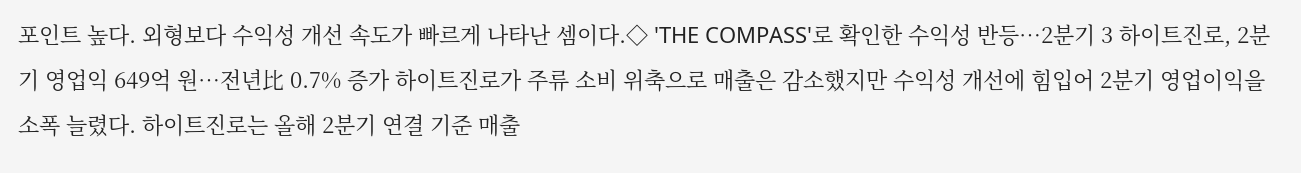포인트 높다. 외형보다 수익성 개선 속도가 빠르게 나타난 셈이다.◇ 'THE COMPASS'로 확인한 수익성 반등…2분기 3 하이트진로, 2분기 영업익 649억 원…전년比 0.7% 증가 하이트진로가 주류 소비 위축으로 매출은 감소했지만 수익성 개선에 힘입어 2분기 영업이익을 소폭 늘렸다. 하이트진로는 올해 2분기 연결 기준 매출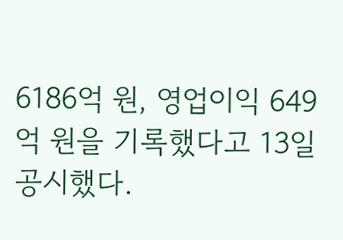6186억 원, 영업이익 649억 원을 기록했다고 13일 공시했다.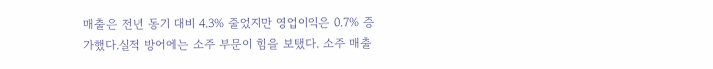매출은 전년 동기 대비 4.3% 줄었지만 영업이익은 0.7% 증가했다.실적 방어에는 소주 부문이 힘을 보탰다. 소주 매출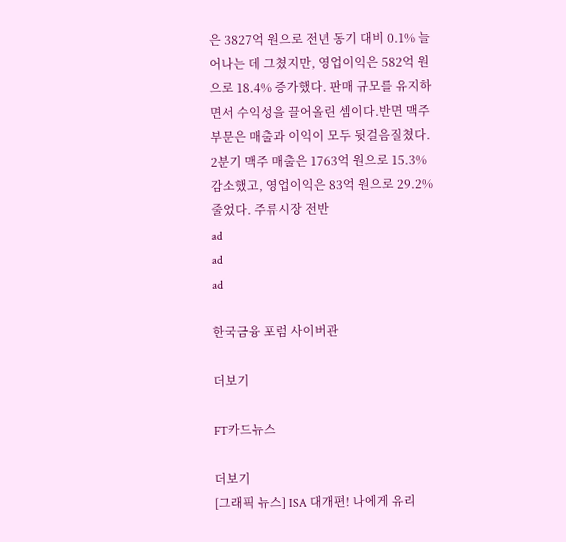은 3827억 원으로 전년 동기 대비 0.1% 늘어나는 데 그쳤지만, 영업이익은 582억 원으로 18.4% 증가했다. 판매 규모를 유지하면서 수익성을 끌어올린 셈이다.반면 맥주 부문은 매출과 이익이 모두 뒷걸음질쳤다. 2분기 맥주 매출은 1763억 원으로 15.3% 감소했고, 영업이익은 83억 원으로 29.2% 줄었다. 주류시장 전반
ad
ad
ad

한국금융 포럼 사이버관

더보기

FT카드뉴스

더보기
[그래픽 뉴스] ISA 대개편! 나에게 유리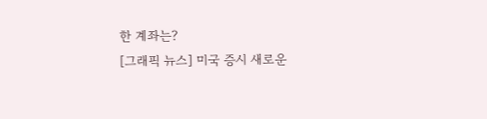한 계좌는?
[그래픽 뉴스] 미국 증시 새로운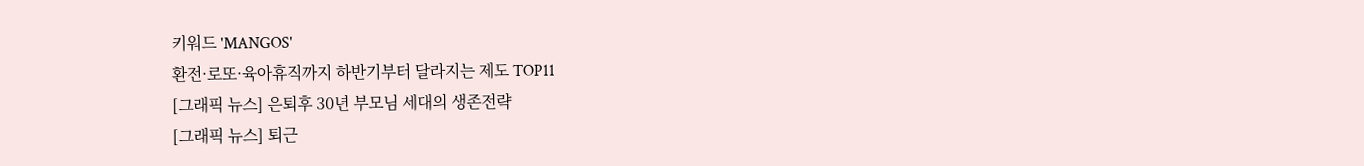키워드 'MANGOS'
환전·로또·육아휴직까지 하반기부터 달라지는 제도 TOP11
[그래픽 뉴스] 은퇴후 30년 부모님 세대의 생존전략
[그래픽 뉴스] 퇴근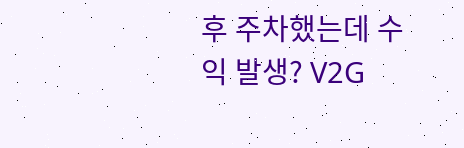후 주차했는데 수익 발생? V2G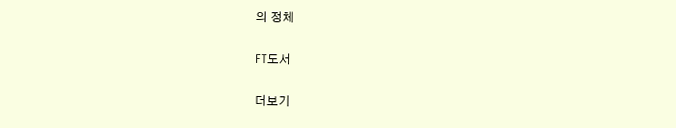의 정체

FT도서

더보기